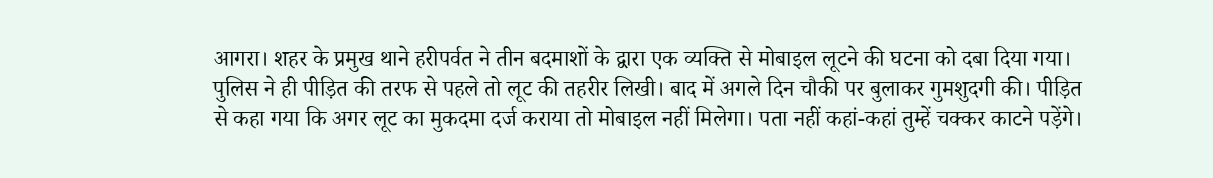आगरा। शहर के प्रमुख थाने हरीपर्वत ने तीन बदमाशों के द्वारा एक व्यक्ति से मोबाइल लूटने की घटना को दबा दिया गया। पुलिस ने ही पीड़ित की तरफ से पहले तो लूट की तहरीर लिखी। बाद में अगले दिन चौकी पर बुलाकर गुमशुदगी की। पीड़ित से कहा गया कि अगर लूट का मुकदमा दर्ज कराया तो मोबाइल नहीं मिलेगा। पता नहीं कहां-कहां तुम्हें चक्कर काटने पड़ेंगे।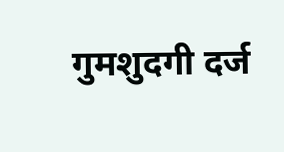गुमशुदगी दर्ज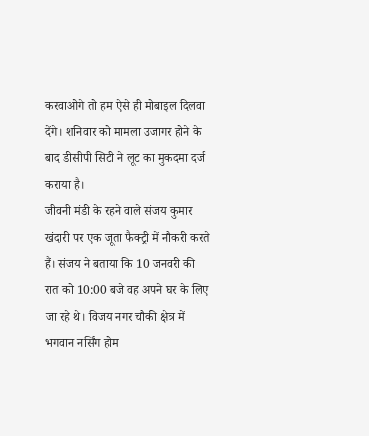करवाओगे तो हम ऐसे ही मोबाइल दिलवा देंगे। शनिवार को मामला उजागर होने के बाद डीसीपी सिटी ने लूट का मुकदमा दर्ज कराया है।
जीवनी मंडी के रहने वाले संजय कुमार खंदारी पर एक जूता फैक्ट्री में नौकरी करते हैं। संजय ने बताया कि 10 जनवरी की रात को 10:00 बजे वह अपने घर के लिए जा रहे थे। विजय नगर चौकी क्षेत्र में भगवान नर्सिंग होम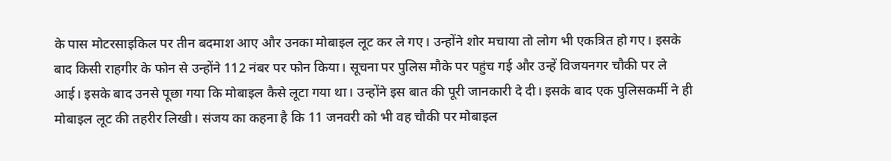के पास मोटरसाइकिल पर तीन बदमाश आए और उनका मोबाइल लूट कर ले गए। उन्होंने शोर मचाया तो लोग भी एकत्रित हो गए। इसके बाद किसी राहगीर के फोन से उन्होंने 112 नंबर पर फोन किया। सूचना पर पुलिस मौके पर पहुंच गई और उन्हें विजयनगर चौकी पर ले आई। इसके बाद उनसे पूछा गया कि मोबाइल कैसे लूटा गया था। उन्होंने इस बात की पूरी जानकारी दे दी। इसके बाद एक पुलिसकर्मी ने ही मोबाइल लूट की तहरीर लिखी। संजय का कहना है कि 11 जनवरी को भी वह चौकी पर मोबाइल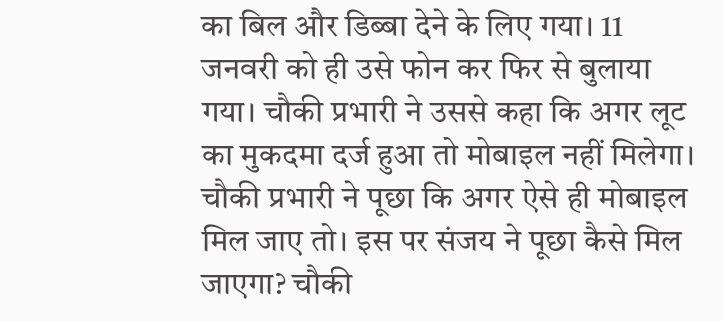का बिल और डिब्बा देने के लिए गया। 11 जनवरी को ही उसे फोन कर फिर से बुलाया गया। चौकी प्रभारी ने उससे कहा कि अगर लूट का मुकदमा दर्ज हुआ तो मोबाइल नहीं मिलेगा। चौकी प्रभारी ने पूछा कि अगर ऐसे ही मोबाइल मिल जाए तो। इस पर संजय ने पूछा कैसे मिल जाएगा? चौकी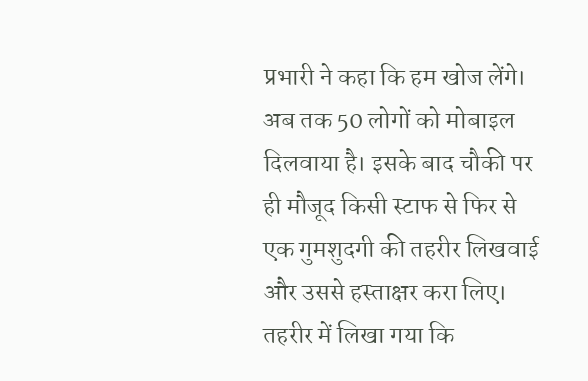प्रभारी ने कहा कि हम खोज लेंगे। अब तक 50 लोगों को मोबाइल दिलवाया है। इसके बाद चौकी पर ही मौजूद किसी स्टाफ से फिर से एक गुमशुदगी की तहरीर लिखवाई और उससे हस्ताक्षर करा लिए। तहरीर में लिखा गया कि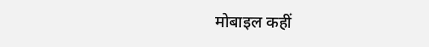मोबाइल कहीं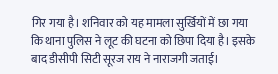गिर गया है। शनिवार को यह मामला सुर्खियों में छा गया कि थाना पुलिस ने लूट की घटना को छिपा दिया है। इसके बाद डीसीपी सिटी सूरज राय ने नाराजगी जताई।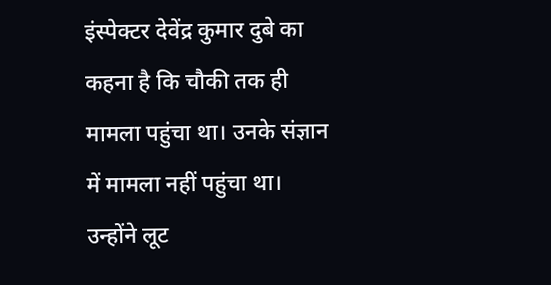इंस्पेक्टर देवेंद्र कुमार दुबे का कहना है कि चौकी तक ही मामला पहुंचा था। उनके संज्ञान में मामला नहीं पहुंचा था। उन्होंने लूट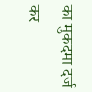का मुकदमा दर्ज कर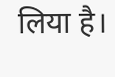लिया है।